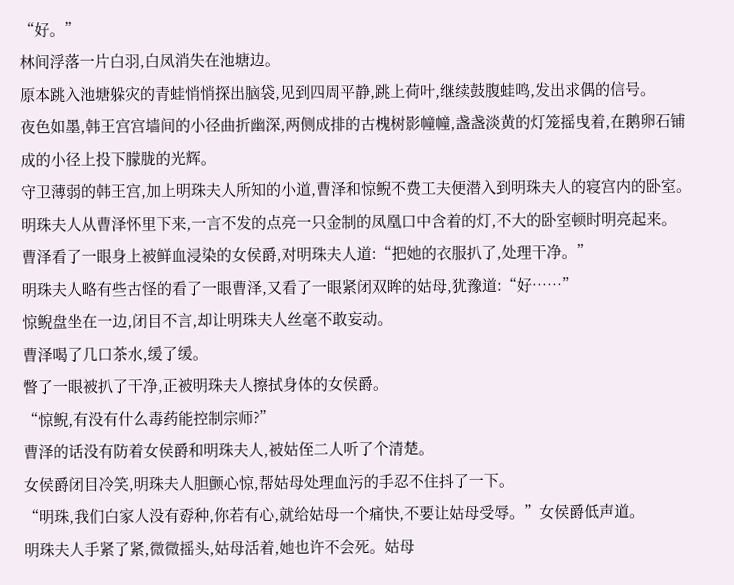“好。”
林间浮落一片白羽,白凤消失在池塘边。
原本跳入池塘躲灾的青蛙悄悄探出脑袋,见到四周平静,跳上荷叶,继续鼓腹蛙鸣,发出求偶的信号。
夜色如墨,韩王宫宫墙间的小径曲折幽深,两侧成排的古槐树影幢幢,盏盏淡黄的灯笼摇曳着,在鹅卵石铺成的小径上投下朦胧的光辉。
守卫薄弱的韩王宫,加上明珠夫人所知的小道,曹泽和惊鲵不费工夫便潜入到明珠夫人的寝宫内的卧室。
明珠夫人从曹泽怀里下来,一言不发的点亮一只金制的凤凰口中含着的灯,不大的卧室顿时明亮起来。
曹泽看了一眼身上被鲜血浸染的女侯爵,对明珠夫人道:“把她的衣服扒了,处理干净。”
明珠夫人略有些古怪的看了一眼曹泽,又看了一眼紧闭双眸的姑母,犹豫道:“好……”
惊鲵盘坐在一边,闭目不言,却让明珠夫人丝毫不敢妄动。
曹泽喝了几口茶水,缓了缓。
瞥了一眼被扒了干净,正被明珠夫人擦拭身体的女侯爵。
“惊鲵,有没有什么毒药能控制宗师?”
曹泽的话没有防着女侯爵和明珠夫人,被姑侄二人听了个清楚。
女侯爵闭目冷笑,明珠夫人胆颤心惊,帮姑母处理血污的手忍不住抖了一下。
“明珠,我们白家人没有孬种,你若有心,就给姑母一个痛快,不要让姑母受辱。”女侯爵低声道。
明珠夫人手紧了紧,微微摇头,姑母活着,她也许不会死。姑母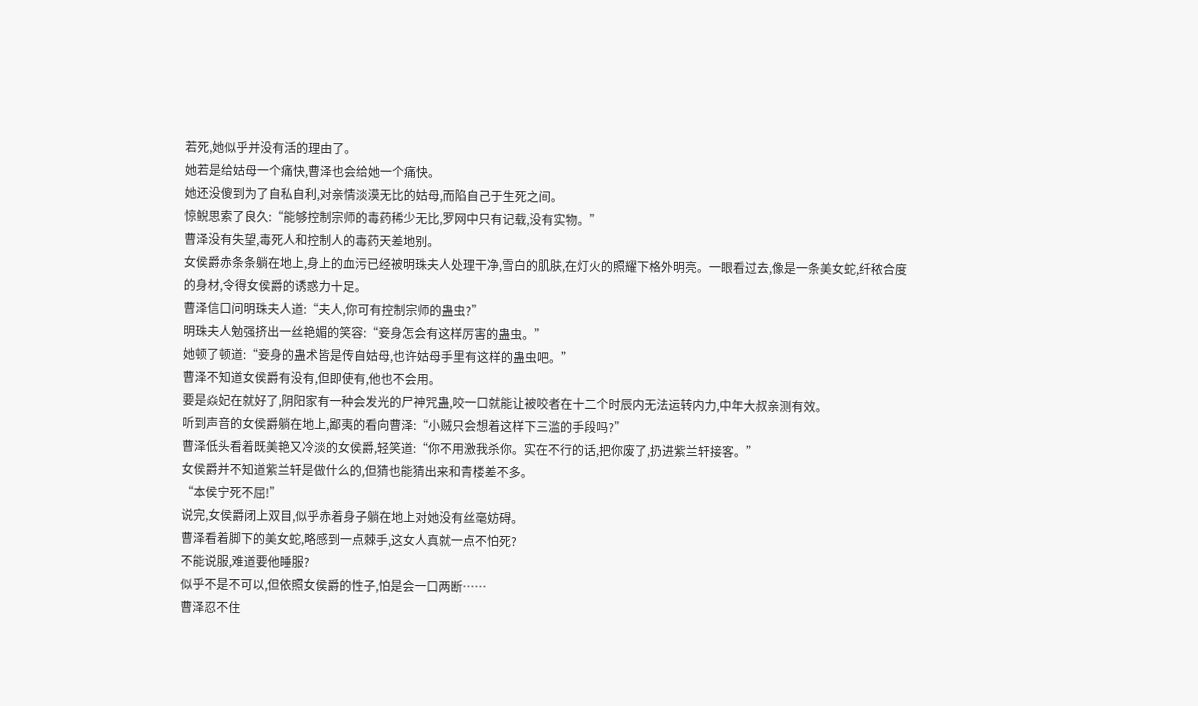若死,她似乎并没有活的理由了。
她若是给姑母一个痛快,曹泽也会给她一个痛快。
她还没傻到为了自私自利,对亲情淡漠无比的姑母,而陷自己于生死之间。
惊鲵思索了良久:“能够控制宗师的毒药稀少无比,罗网中只有记载,没有实物。”
曹泽没有失望,毒死人和控制人的毒药天差地别。
女侯爵赤条条躺在地上,身上的血污已经被明珠夫人处理干净,雪白的肌肤,在灯火的照耀下格外明亮。一眼看过去,像是一条美女蛇,纤秾合度的身材,令得女侯爵的诱惑力十足。
曹泽信口问明珠夫人道:“夫人,你可有控制宗师的蛊虫?”
明珠夫人勉强挤出一丝艳媚的笑容:“妾身怎会有这样厉害的蛊虫。”
她顿了顿道:“妾身的蛊术皆是传自姑母,也许姑母手里有这样的蛊虫吧。”
曹泽不知道女侯爵有没有,但即使有,他也不会用。
要是焱妃在就好了,阴阳家有一种会发光的尸神咒蛊,咬一口就能让被咬者在十二个时辰内无法运转内力,中年大叔亲测有效。
听到声音的女侯爵躺在地上,鄙夷的看向曹泽:“小贼只会想着这样下三滥的手段吗?”
曹泽低头看着既美艳又冷淡的女侯爵,轻笑道:“你不用激我杀你。实在不行的话,把你废了,扔进紫兰轩接客。”
女侯爵并不知道紫兰轩是做什么的,但猜也能猜出来和青楼差不多。
“本侯宁死不屈!”
说完,女侯爵闭上双目,似乎赤着身子躺在地上对她没有丝毫妨碍。
曹泽看着脚下的美女蛇,略感到一点棘手,这女人真就一点不怕死?
不能说服,难道要他睡服?
似乎不是不可以,但依照女侯爵的性子,怕是会一口两断……
曹泽忍不住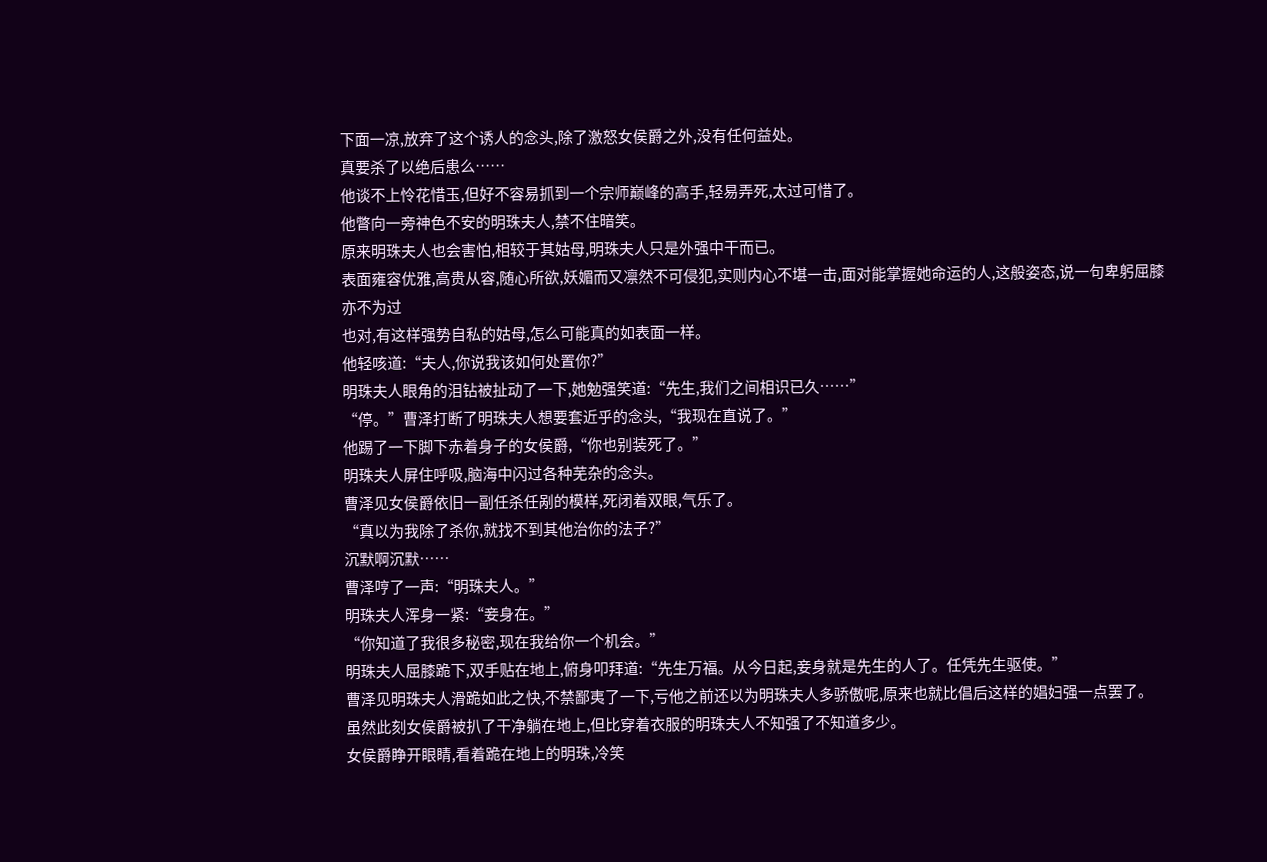下面一凉,放弃了这个诱人的念头,除了激怒女侯爵之外,没有任何益处。
真要杀了以绝后患么……
他谈不上怜花惜玉,但好不容易抓到一个宗师巅峰的高手,轻易弄死,太过可惜了。
他瞥向一旁神色不安的明珠夫人,禁不住暗笑。
原来明珠夫人也会害怕,相较于其姑母,明珠夫人只是外强中干而已。
表面雍容优雅,高贵从容,随心所欲,妖媚而又凛然不可侵犯,实则内心不堪一击,面对能掌握她命运的人,这般姿态,说一句卑躬屈膝亦不为过
也对,有这样强势自私的姑母,怎么可能真的如表面一样。
他轻咳道:“夫人,你说我该如何处置你?”
明珠夫人眼角的泪钻被扯动了一下,她勉强笑道:“先生,我们之间相识已久……”
“停。”曹泽打断了明珠夫人想要套近乎的念头,“我现在直说了。”
他踢了一下脚下赤着身子的女侯爵,“你也别装死了。”
明珠夫人屏住呼吸,脑海中闪过各种芜杂的念头。
曹泽见女侯爵依旧一副任杀任剐的模样,死闭着双眼,气乐了。
“真以为我除了杀你,就找不到其他治你的法子?”
沉默啊沉默……
曹泽哼了一声:“明珠夫人。”
明珠夫人浑身一紧:“妾身在。”
“你知道了我很多秘密,现在我给你一个机会。”
明珠夫人屈膝跪下,双手贴在地上,俯身叩拜道:“先生万福。从今日起,妾身就是先生的人了。任凭先生驱使。”
曹泽见明珠夫人滑跪如此之快,不禁鄙夷了一下,亏他之前还以为明珠夫人多骄傲呢,原来也就比倡后这样的娼妇强一点罢了。
虽然此刻女侯爵被扒了干净躺在地上,但比穿着衣服的明珠夫人不知强了不知道多少。
女侯爵睁开眼睛,看着跪在地上的明珠,冷笑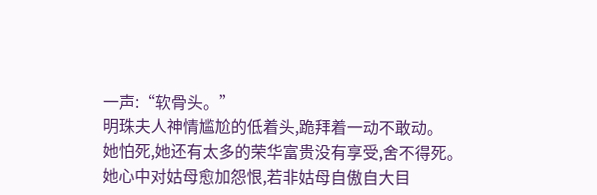一声:“软骨头。”
明珠夫人神情尴尬的低着头,跪拜着一动不敢动。
她怕死,她还有太多的荣华富贵没有享受,舍不得死。
她心中对姑母愈加怨恨,若非姑母自傲自大目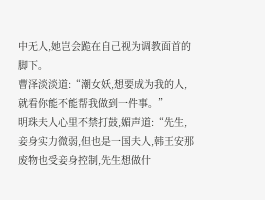中无人,她岂会跪在自己视为调教面首的脚下。
曹泽淡淡道:“潮女妖,想要成为我的人,就看你能不能帮我做到一件事。”
明珠夫人心里不禁打鼓,媚声道:“先生,妾身实力微弱,但也是一国夫人,韩王安那废物也受妾身控制,先生想做什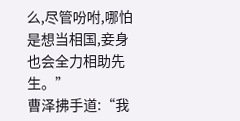么,尽管吩咐,哪怕是想当相国,妾身也会全力相助先生。”
曹泽拂手道:“我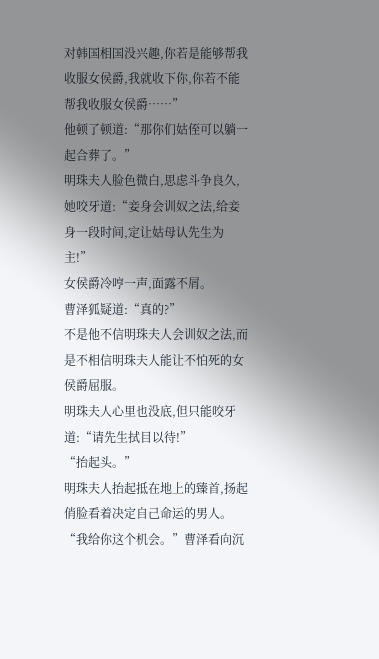对韩国相国没兴趣,你若是能够帮我收服女侯爵,我就收下你,你若不能帮我收服女侯爵……”
他顿了顿道:“那你们姑侄可以躺一起合葬了。”
明珠夫人脸色微白,思虑斗争良久,她咬牙道:“妾身会训奴之法,给妾身一段时间,定让姑母认先生为主!”
女侯爵冷哼一声,面露不屑。
曹泽狐疑道:“真的?”
不是他不信明珠夫人会训奴之法,而是不相信明珠夫人能让不怕死的女侯爵屈服。
明珠夫人心里也没底,但只能咬牙道:“请先生拭目以待!”
“抬起头。”
明珠夫人抬起抵在地上的臻首,扬起俏脸看着决定自己命运的男人。
“我给你这个机会。”曹泽看向沉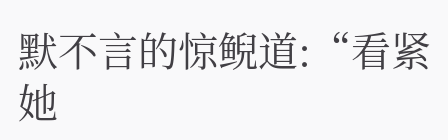默不言的惊鲵道:“看紧她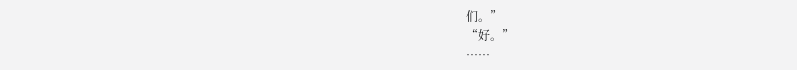们。”
“好。”
……